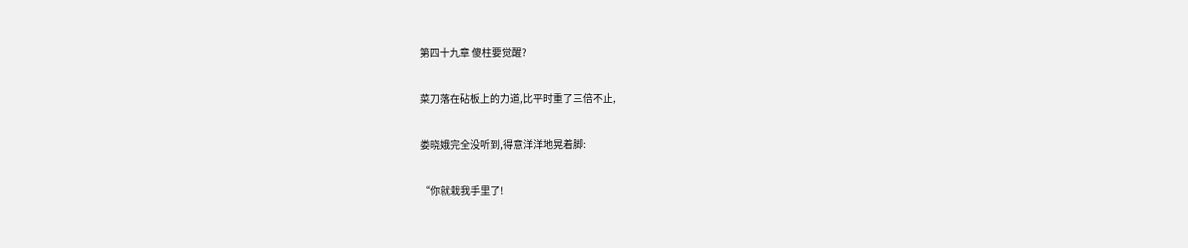第四十九章 傻柱要觉醒?

菜刀落在砧板上的力道,比平时重了三倍不止,

娄晓娥完全没听到,得意洋洋地晃着脚:

“你就栽我手里了!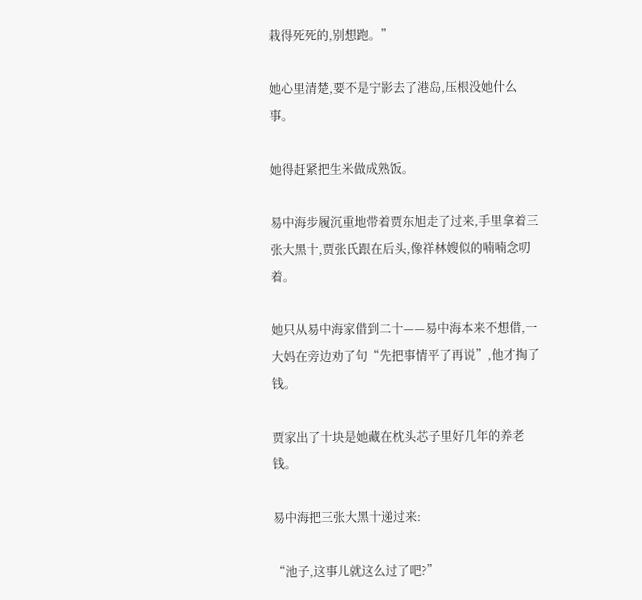栽得死死的,别想跑。”

她心里清楚,要不是宁影去了港岛,压根没她什么事。

她得赶紧把生米做成熟饭。

易中海步履沉重地带着贾东旭走了过来,手里拿着三张大黑十,贾张氏跟在后头,像祥林嫂似的喃喃念叨着。

她只从易中海家借到二十——易中海本来不想借,一大妈在旁边劝了句“先把事情平了再说”,他才掏了钱。

贾家出了十块是她藏在枕头芯子里好几年的养老钱。

易中海把三张大黑十递过来:

“池子,这事儿就这么过了吧?”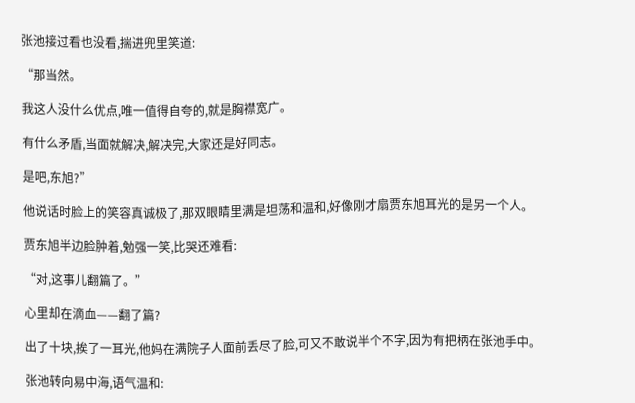张池接过看也没看,揣进兜里笑道:

“那当然。

我这人没什么优点,唯一值得自夸的,就是胸襟宽广。

有什么矛盾,当面就解决,解决完,大家还是好同志。

是吧,东旭?”

他说话时脸上的笑容真诚极了,那双眼睛里满是坦荡和温和,好像刚才扇贾东旭耳光的是另一个人。

贾东旭半边脸肿着,勉强一笑,比哭还难看:

“对,这事儿翻篇了。”

心里却在滴血——翻了篇?

出了十块,挨了一耳光,他妈在满院子人面前丢尽了脸,可又不敢说半个不字,因为有把柄在张池手中。

张池转向易中海,语气温和: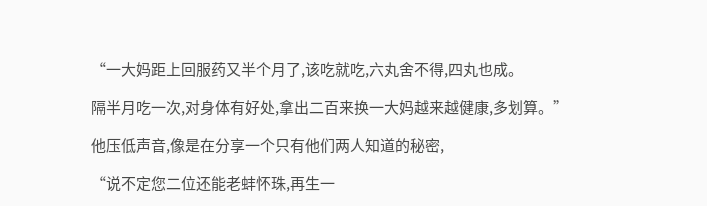“一大妈距上回服药又半个月了,该吃就吃,六丸舍不得,四丸也成。

隔半月吃一次,对身体有好处,拿出二百来换一大妈越来越健康,多划算。”

他压低声音,像是在分享一个只有他们两人知道的秘密,

“说不定您二位还能老蚌怀珠,再生一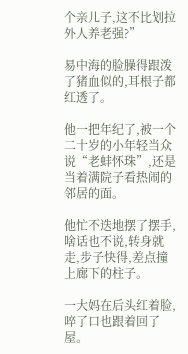个亲儿子,这不比划拉外人养老强?”

易中海的脸臊得跟泼了猪血似的,耳根子都红透了。

他一把年纪了,被一个二十岁的小年轻当众说“老蚌怀珠”,还是当着满院子看热闹的邻居的面。

他忙不迭地摆了摆手,啥话也不说,转身就走,步子快得,差点撞上廊下的柱子。

一大妈在后头红着脸,啐了口也跟着回了屋。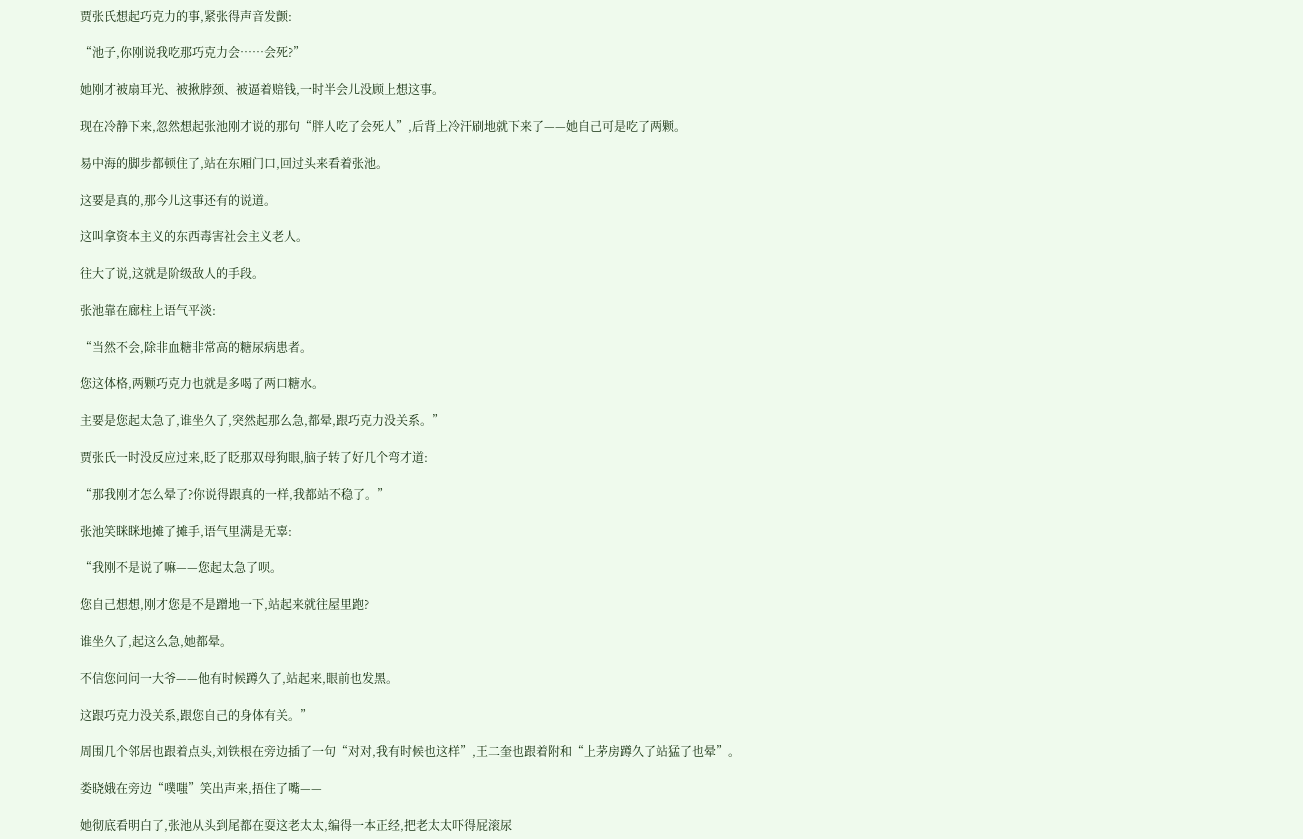贾张氏想起巧克力的事,紧张得声音发颤:

“池子,你刚说我吃那巧克力会……会死?”

她刚才被扇耳光、被揪脖颈、被逼着赔钱,一时半会儿没顾上想这事。

现在冷静下来,忽然想起张池刚才说的那句“胖人吃了会死人”,后背上冷汗刷地就下来了——她自己可是吃了两颗。

易中海的脚步都顿住了,站在东厢门口,回过头来看着张池。

这要是真的,那今儿这事还有的说道。

这叫拿资本主义的东西毒害社会主义老人。

往大了说,这就是阶级敌人的手段。

张池靠在廊柱上语气平淡:

“当然不会,除非血糖非常高的糖尿病患者。

您这体格,两颗巧克力也就是多喝了两口糖水。

主要是您起太急了,谁坐久了,突然起那么急,都晕,跟巧克力没关系。”

贾张氏一时没反应过来,眨了眨那双母狗眼,脑子转了好几个弯才道:

“那我刚才怎么晕了?你说得跟真的一样,我都站不稳了。”

张池笑眯眯地摊了摊手,语气里满是无辜:

“我刚不是说了嘛——您起太急了呗。

您自己想想,刚才您是不是蹭地一下,站起来就往屋里跑?

谁坐久了,起这么急,她都晕。

不信您问问一大爷——他有时候蹲久了,站起来,眼前也发黑。

这跟巧克力没关系,跟您自己的身体有关。”

周围几个邻居也跟着点头,刘铁根在旁边插了一句“对对,我有时候也这样”,王二奎也跟着附和“上茅房蹲久了站猛了也晕”。

娄晓娥在旁边“噗嗤”笑出声来,捂住了嘴——

她彻底看明白了,张池从头到尾都在耍这老太太,编得一本正经,把老太太吓得屁滚尿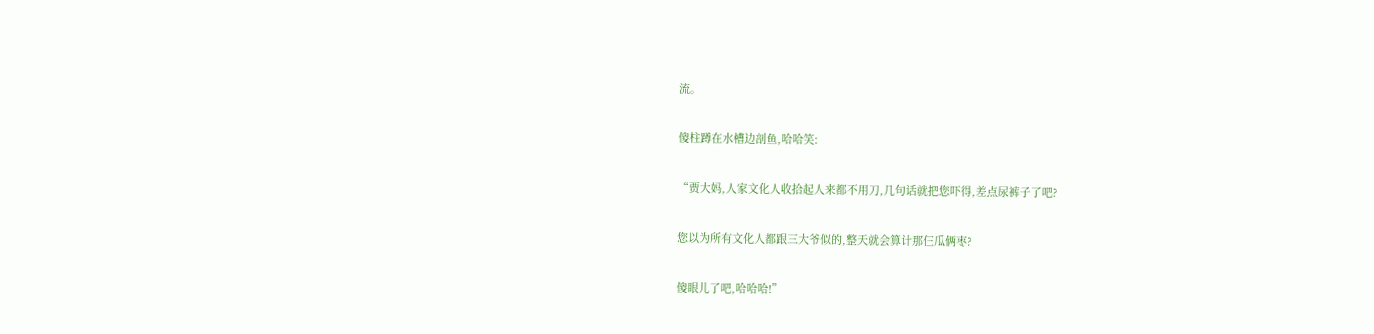流。

傻柱蹲在水槽边剖鱼,哈哈笑:

“贾大妈,人家文化人收拾起人来都不用刀,几句话就把您吓得,差点尿裤子了吧?

您以为所有文化人都跟三大爷似的,整天就会算计那仨瓜俩枣?

傻眼儿了吧,哈哈哈!”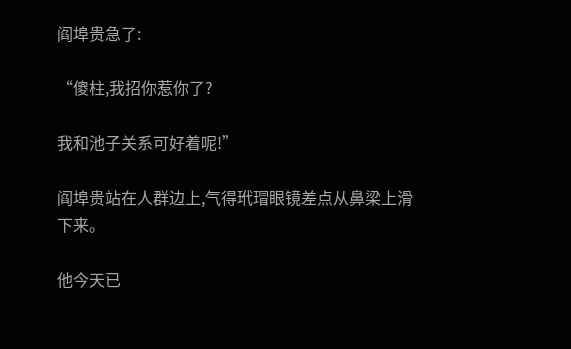阎埠贵急了:

“傻柱,我招你惹你了?

我和池子关系可好着呢!”

阎埠贵站在人群边上,气得玳瑁眼镜差点从鼻梁上滑下来。

他今天已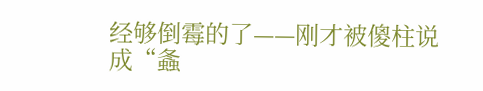经够倒霉的了——刚才被傻柱说成“螽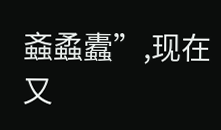螡蟊蠹”,现在又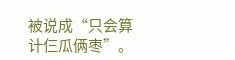被说成“只会算计仨瓜俩枣”。